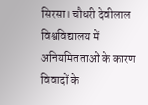सिरसा। चौधरी देवीलाल विश्वविद्यालय में अनियमितताओं के कारण विवादों के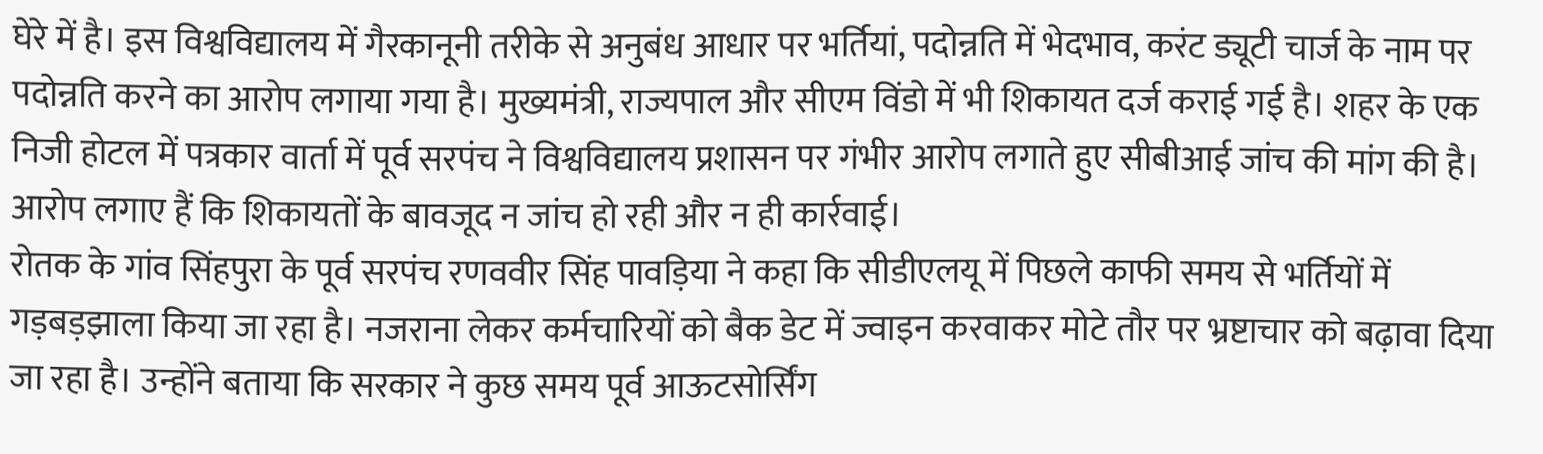घेरे में है। इस विश्वविद्यालय में गैरकानूनी तरीके से अनुबंध आधार पर भर्तियां, पदोन्नति में भेदभाव, करंट ड्यूटी चार्ज के नाम पर पदोन्नति करने का आरोप लगाया गया है। मुख्यमंत्री, राज्यपाल और सीएम विंडो में भी शिकायत दर्ज कराई गई है। शहर के एक निजी होटल में पत्रकार वार्ता में पूर्व सरपंच ने विश्वविद्यालय प्रशासन पर गंभीर आरोप लगाते हुए सीबीआई जांच की मांग की है। आरोप लगाए हैं कि शिकायतों के बावजूद न जांच हो रही और न ही कार्रवाई।
रोतक के गांव सिंहपुरा के पूर्व सरपंच रणववीर सिंह पावड़िया ने कहा कि सीडीएलयू में पिछले काफी समय से भर्तियों में गड़बड़झाला किया जा रहा है। नजराना लेकर कर्मचारियों को बैक डेट में ज्वाइन करवाकर मोटे तौर पर भ्रष्टाचार को बढ़ावा दिया जा रहा है। उन्होंने बताया कि सरकार ने कुछ समय पूर्व आऊटसोर्सिंग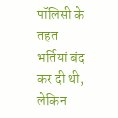पॉलिसी के तहत भर्तियां बंद कर दी थी, लेकिन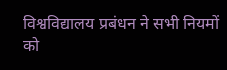विश्वविद्यालय प्रबंधन ने सभी नियमों को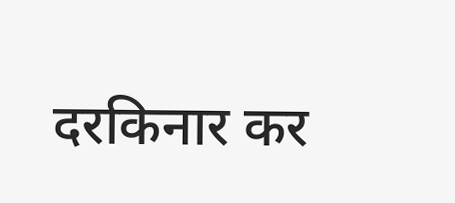दरकिनार कर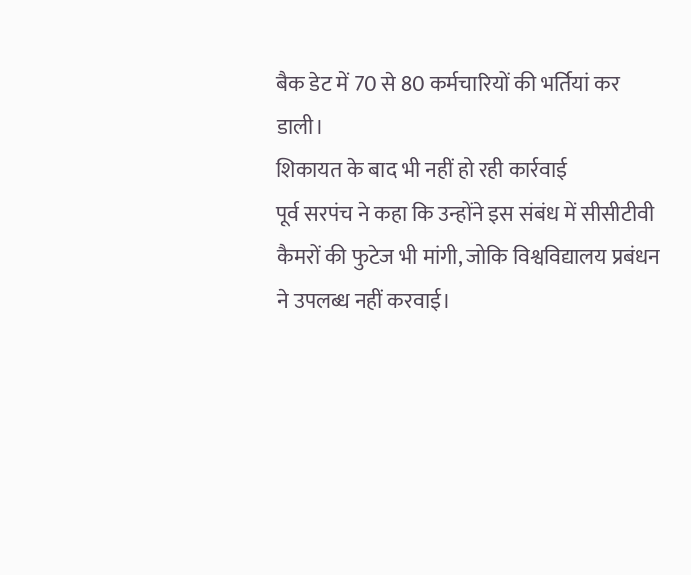बैक डेट में 70 से 80 कर्मचारियों की भर्तियां कर डाली।
शिकायत के बाद भी नहीं हो रही कार्रवाई
पूर्व सरपंच ने कहा कि उन्होंने इस संबंध में सीसीटीवी कैमरों की फुटेज भी मांगी, जोकि विश्वविद्यालय प्रबंधन ने उपलब्ध नहीं करवाई।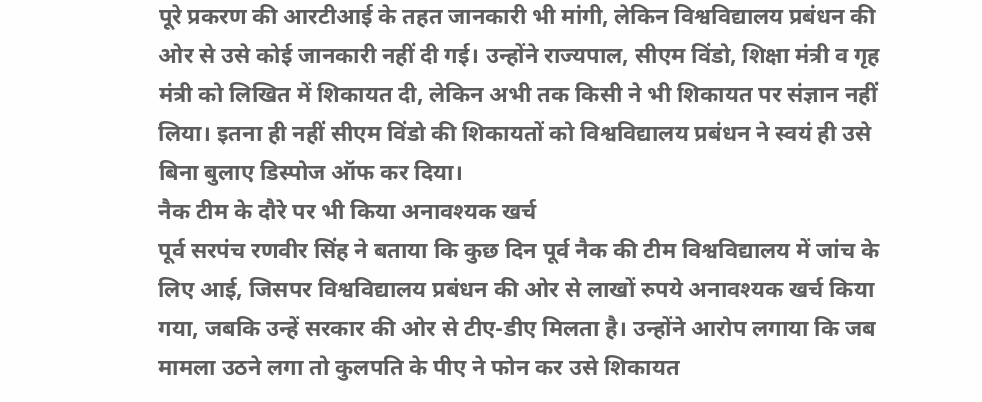पूरे प्रकरण की आरटीआई के तहत जानकारी भी मांगी, लेकिन विश्वविद्यालय प्रबंधन की ओर से उसे कोई जानकारी नहीं दी गई। उन्होंने राज्यपाल, सीएम विंडो, शिक्षा मंत्री व गृह मंत्री को लिखित में शिकायत दी, लेकिन अभी तक किसी ने भी शिकायत पर संज्ञान नहीं लिया। इतना ही नहीं सीएम विंडो की शिकायतों को विश्वविद्यालय प्रबंधन ने स्वयं ही उसे बिना बुलाए डिस्पोज ऑफ कर दिया।
नैक टीम के दौरे पर भी किया अनावश्यक खर्च
पूर्व सरपंच रणवीर सिंह ने बताया कि कुछ दिन पूर्व नैक की टीम विश्वविद्यालय में जांच के लिए आई, जिसपर विश्वविद्यालय प्रबंधन की ओर से लाखों रुपये अनावश्यक खर्च किया गया, जबकि उन्हें सरकार की ओर से टीए-डीए मिलता है। उन्होंने आरोप लगाया कि जब मामला उठने लगा तो कुलपति के पीए ने फोन कर उसे शिकायत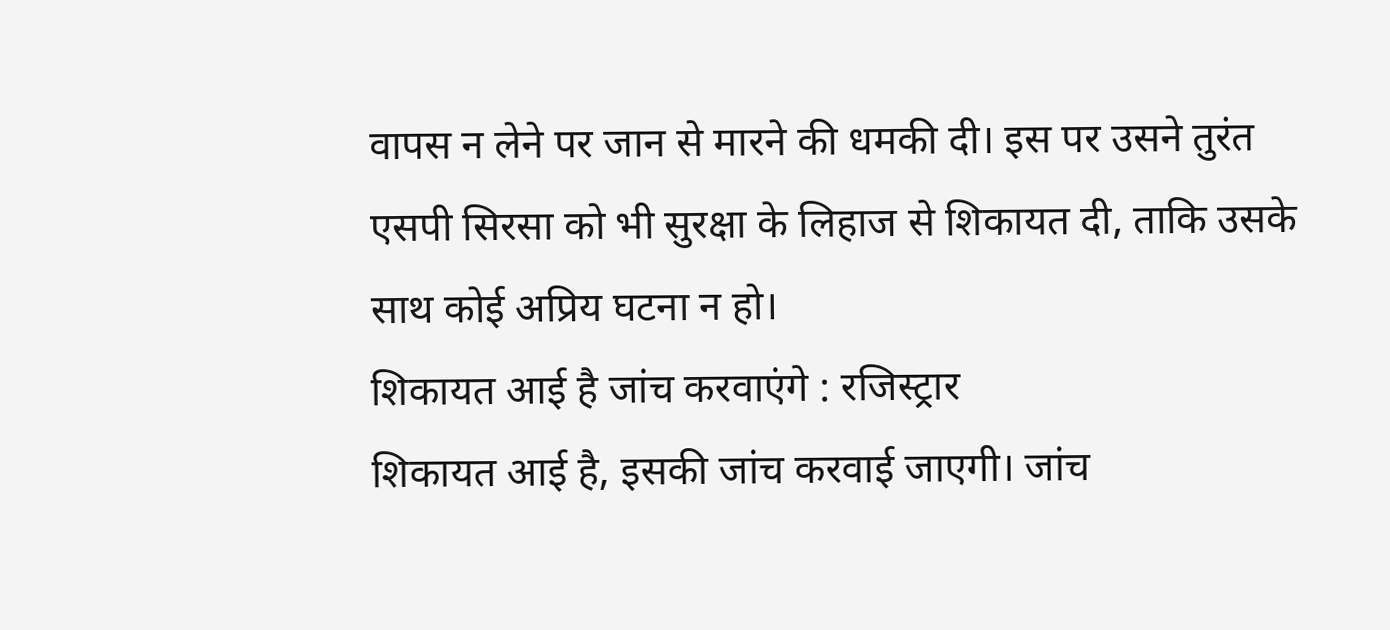वापस न लेने पर जान से मारने की धमकी दी। इस पर उसने तुरंत एसपी सिरसा को भी सुरक्षा के लिहाज से शिकायत दी, ताकि उसके साथ कोई अप्रिय घटना न हो।
शिकायत आई है जांच करवाएंगे : रजिस्ट्रार
शिकायत आई है, इसकी जांच करवाई जाएगी। जांच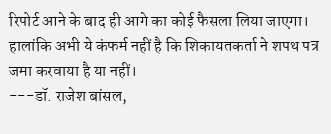रिपोर्ट आने के बाद ही आगे का कोई फैसला लिया जाएगा। हालांकि अभी ये कंफर्म नहीं है कि शिकायतकर्ता ने शपथ पत्र जमा करवाया है या नहीं।
---डॉ. राजेश बांसल,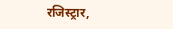रजिस्ट्रार,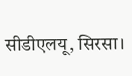सीडीएलयू, सिरसा।